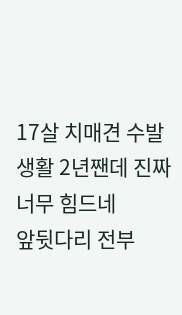17살 치매견 수발 생활 2년짼데 진짜 너무 힘드네
앞뒷다리 전부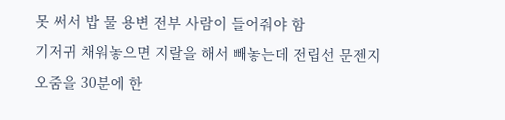못 써서 밥 물 용변 전부 사람이 들어줘야 함
기저귀 채워놓으면 지랄을 해서 빼놓는데 전립선 문젠지
오줌을 30분에 한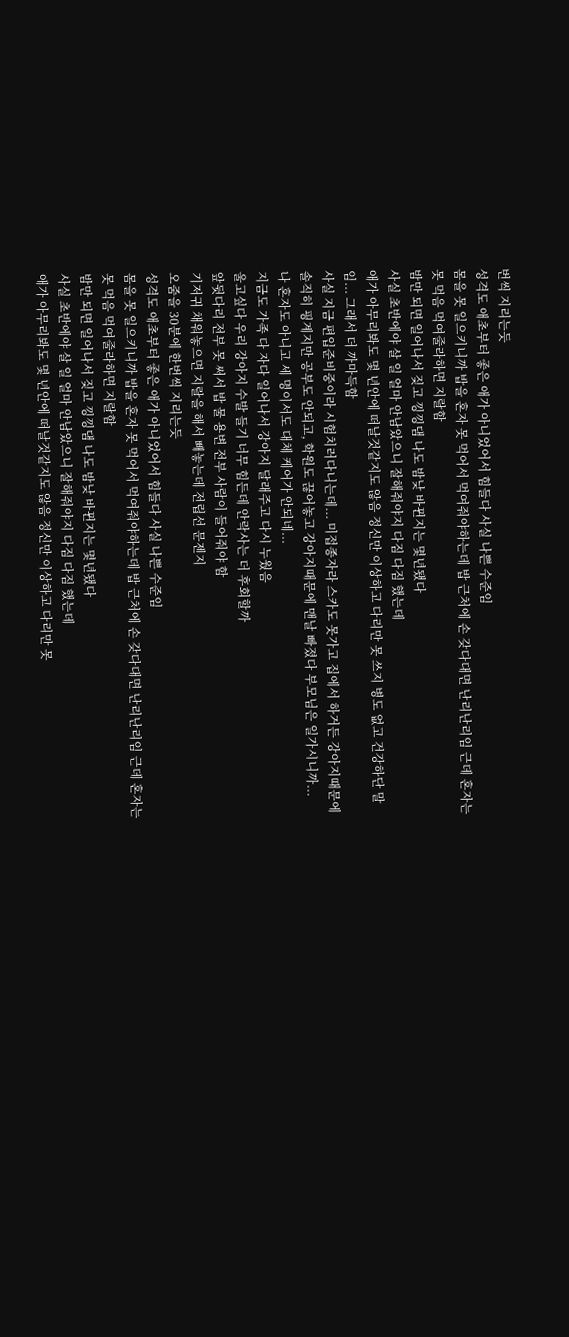번씩 지리는듯
성격도 애초부터 좋은 애가 아니었어서 힘들다 사실 나쁜 수준임
몸을 못 일으키니까 밥을 혼자 못 먹어서 먹여줘야하는데 밥 근처에 손 갖다대면 난리난리임 근데 혼자는 못 먹음 먹여줄라하면 지랄함
밤만 되면 일어나서 짖고 낑낑댐 나도 밤낮 바뀐지는 몇년됐다
사실 초반에야 살 일 얼마 안남았으니 잘해줘야지 다짐 다짐 했는데
애가 아무리봐도 몇 년안에 떠날것같지도 않음 정신만 이상하고 다리만 못 쓰지 병도 없고 건강하단 말임... 그래서 더 까마득함
사실 지금 편입준비중이라 시험치러다니는데... 미접종자라 스카도 못가고 집에서 하거든 강아지때문에 솔직히 핑계지만 공부도 안되고, 학원도 끊어놓고 강아지때문에 맨날 빠졌다 부모님은 일가시니까...
나 혼자도 아니고 세 명이서도 대체 케어가 안되네...
지금도 가족 다 자다 일어나서 강아지 달래주고 다시 누웠음
울고싶다 우리 강아지 수발 들기 너무 힘든데 안락사는 더 후회할까
앞뒷다리 전부 못 써서 밥 물 용변 전부 사람이 들어줘야 함
기저귀 채워놓으면 지랄을 해서 빼놓는데 전립선 문젠지
오줌을 30분에 한번씩 지리는듯
성격도 애초부터 좋은 애가 아니었어서 힘들다 사실 나쁜 수준임
몸을 못 일으키니까 밥을 혼자 못 먹어서 먹여줘야하는데 밥 근처에 손 갖다대면 난리난리임 근데 혼자는 못 먹음 먹여줄라하면 지랄함
밤만 되면 일어나서 짖고 낑낑댐 나도 밤낮 바뀐지는 몇년됐다
사실 초반에야 살 일 얼마 안남았으니 잘해줘야지 다짐 다짐 했는데
애가 아무리봐도 몇 년안에 떠날것같지도 않음 정신만 이상하고 다리만 못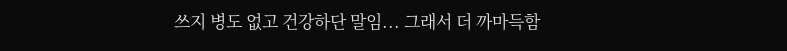쓰지 병도 없고 건강하단 말임... 그래서 더 까마득함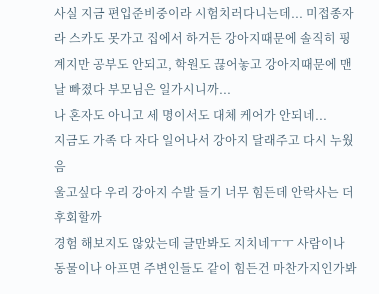사실 지금 편입준비중이라 시험치러다니는데... 미접종자라 스카도 못가고 집에서 하거든 강아지때문에 솔직히 핑계지만 공부도 안되고, 학원도 끊어놓고 강아지때문에 맨날 빠졌다 부모님은 일가시니까...
나 혼자도 아니고 세 명이서도 대체 케어가 안되네...
지금도 가족 다 자다 일어나서 강아지 달래주고 다시 누웠음
울고싶다 우리 강아지 수발 들기 너무 힘든데 안락사는 더 후회할까
경험 해보지도 않았는데 글만봐도 지치네ㅜㅜ 사람이나 동물이나 아프면 주변인들도 같이 힘든건 마찬가지인가봐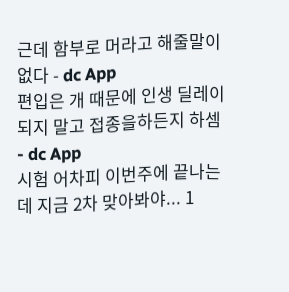근데 함부로 머라고 해줄말이없다 - dc App
편입은 개 때문에 인생 딜레이되지 말고 접종을하든지 하셈 - dc App
시험 어차피 이번주에 끝나는데 지금 2차 맞아봐야... 1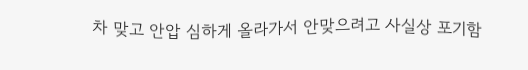차 맞고 안압 심하게 올라가서 안맞으려고 사실상 포기함